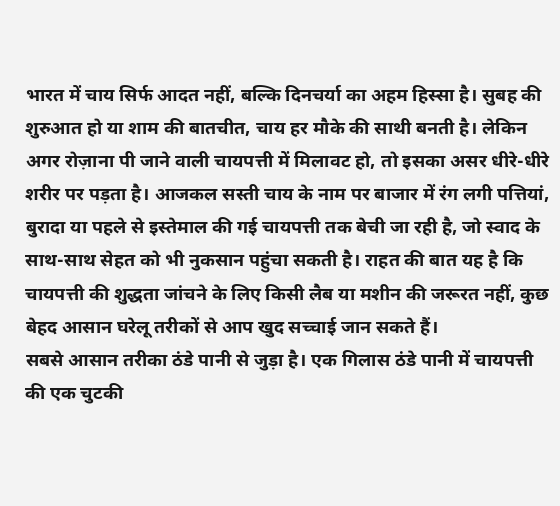भारत में चाय सिर्फ आदत नहीं, बल्कि दिनचर्या का अहम हिस्सा है। सुबह की शुरुआत हो या शाम की बातचीत, चाय हर मौके की साथी बनती है। लेकिन अगर रोज़ाना पी जाने वाली चायपत्ती में मिलावट हो, तो इसका असर धीरे-धीरे शरीर पर पड़ता है। आजकल सस्ती चाय के नाम पर बाजार में रंग लगी पत्तियां, बुरादा या पहले से इस्तेमाल की गई चायपत्ती तक बेची जा रही है, जो स्वाद के साथ-साथ सेहत को भी नुकसान पहुंचा सकती है। राहत की बात यह है कि चायपत्ती की शुद्धता जांचने के लिए किसी लैब या मशीन की जरूरत नहीं, कुछ बेहद आसान घरेलू तरीकों से आप खुद सच्चाई जान सकते हैं।
सबसे आसान तरीका ठंडे पानी से जुड़ा है। एक गिलास ठंडे पानी में चायपत्ती की एक चुटकी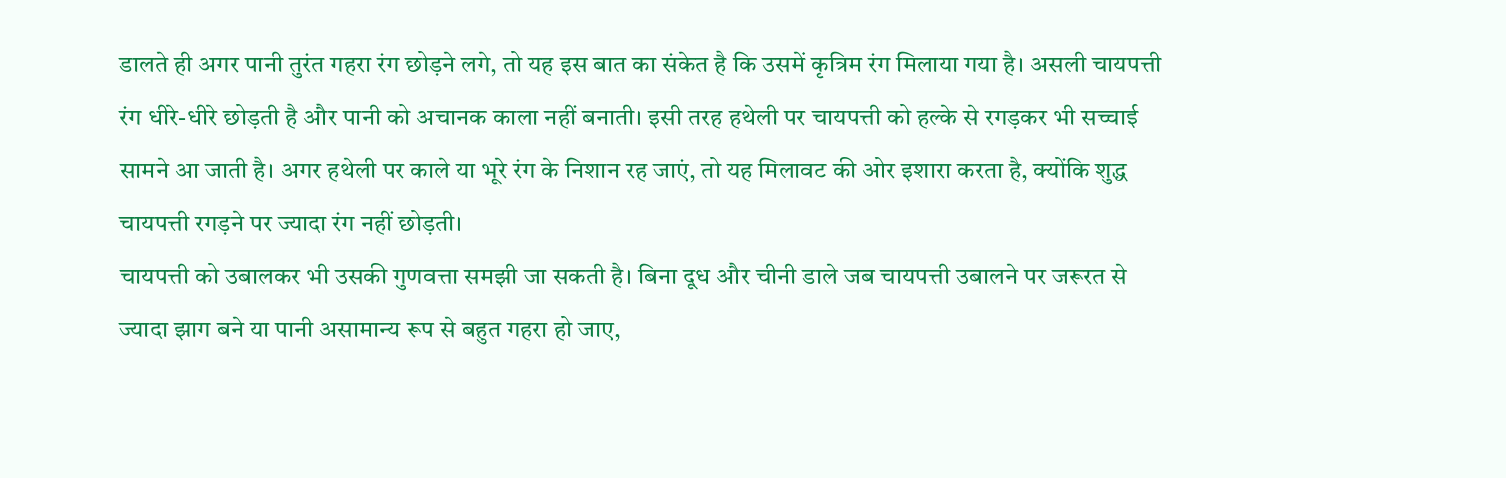डालते ही अगर पानी तुरंत गहरा रंग छोड़ने लगे, तो यह इस बात का संकेत है कि उसमें कृत्रिम रंग मिलाया गया है। असली चायपत्ती रंग धीरे-धीरे छोड़ती है और पानी को अचानक काला नहीं बनाती। इसी तरह हथेली पर चायपत्ती को हल्के से रगड़कर भी सच्चाई सामने आ जाती है। अगर हथेली पर काले या भूरे रंग के निशान रह जाएं, तो यह मिलावट की ओर इशारा करता है, क्योंकि शुद्ध चायपत्ती रगड़ने पर ज्यादा रंग नहीं छोड़ती।
चायपत्ती को उबालकर भी उसकी गुणवत्ता समझी जा सकती है। बिना दूध और चीनी डाले जब चायपत्ती उबालने पर जरूरत से ज्यादा झाग बने या पानी असामान्य रूप से बहुत गहरा हो जाए,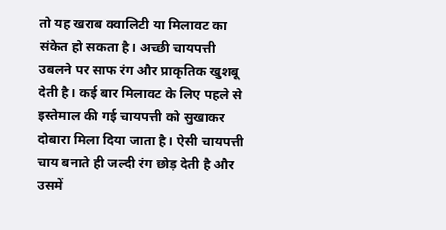तो यह खराब क्वालिटी या मिलावट का संकेत हो सकता है। अच्छी चायपत्ती उबलने पर साफ रंग और प्राकृतिक खुशबू देती है। कई बार मिलावट के लिए पहले से इस्तेमाल की गई चायपत्ती को सुखाकर दोबारा मिला दिया जाता है। ऐसी चायपत्ती चाय बनाते ही जल्दी रंग छोड़ देती है और उसमें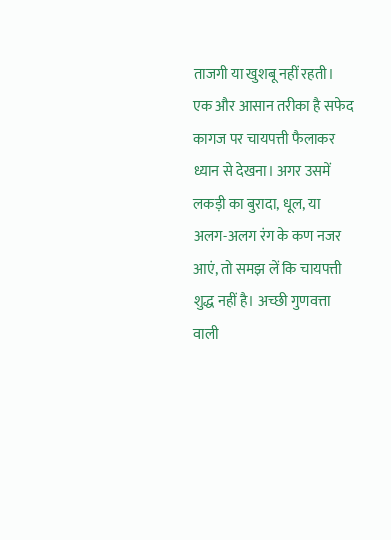ताजगी या खुशबू नहीं रहती।
एक और आसान तरीका है सफेद कागज पर चायपत्ती फैलाकर ध्यान से देखना। अगर उसमें लकड़ी का बुरादा, धूल, या अलग-अलग रंग के कण नजर आएं, तो समझ लें कि चायपत्ती शुद्ध नहीं है। अच्छी गुणवत्ता वाली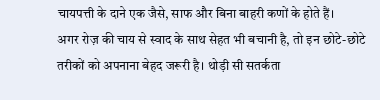चायपत्ती के दाने एक जैसे, साफ और बिना बाहरी कणों के होते हैं।
अगर रोज़ की चाय से स्वाद के साथ सेहत भी बचानी है, तो इन छोटे-छोटे तरीकों को अपनाना बेहद जरूरी है। थोड़ी सी सतर्कता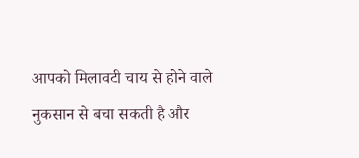आपको मिलावटी चाय से होने वाले नुकसान से बचा सकती है और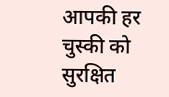आपकी हर चुस्की को सुरक्षित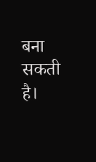बना सकती है।